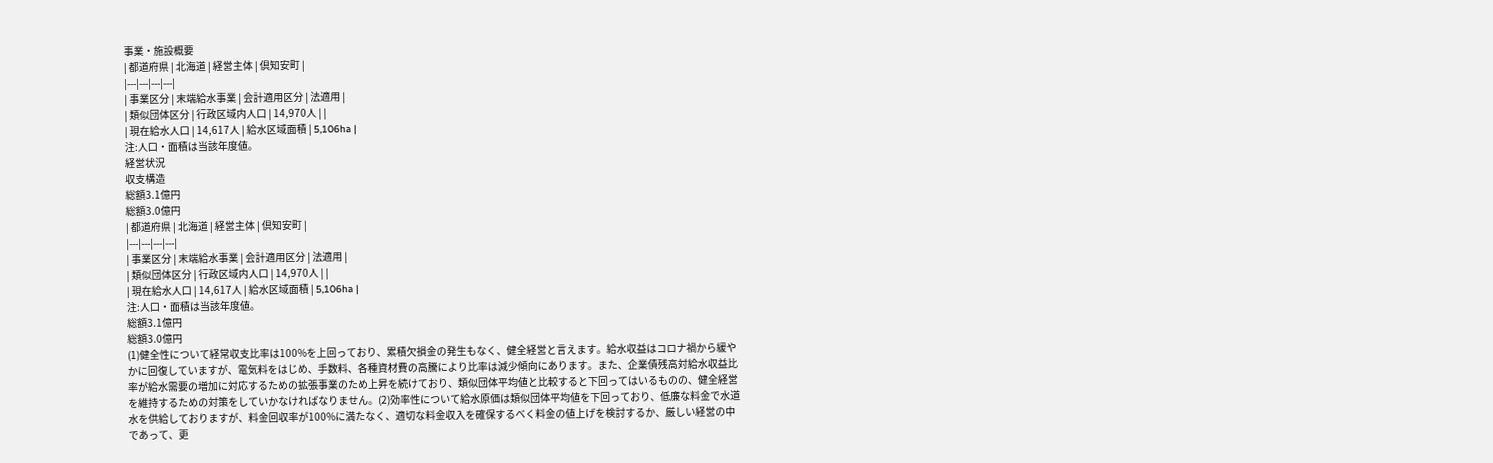事業・施設概要
| 都道府県 | 北海道 | 経営主体 | 倶知安町 |
|---|---|---|---|
| 事業区分 | 末端給水事業 | 会計適用区分 | 法適用 |
| 類似団体区分 | 行政区域内人口 | 14,970人 | |
| 現在給水人口 | 14,617人 | 給水区域面積 | 5,106ha |
注:人口・面積は当該年度値。
経営状況
収支構造
総額3.1億円
総額3.0億円
| 都道府県 | 北海道 | 経営主体 | 倶知安町 |
|---|---|---|---|
| 事業区分 | 末端給水事業 | 会計適用区分 | 法適用 |
| 類似団体区分 | 行政区域内人口 | 14,970人 | |
| 現在給水人口 | 14,617人 | 給水区域面積 | 5,106ha |
注:人口・面積は当該年度値。
総額3.1億円
総額3.0億円
(1)健全性について経常収支比率は100%を上回っており、累積欠損金の発生もなく、健全経営と言えます。給水収益はコロナ禍から緩やかに回復していますが、電気料をはじめ、手数料、各種資材費の高騰により比率は減少傾向にあります。また、企業債残高対給水収益比率が給水需要の増加に対応するための拡張事業のため上昇を続けており、類似団体平均値と比較すると下回ってはいるものの、健全経営を維持するための対策をしていかなければなりません。(2)効率性について給水原価は類似団体平均値を下回っており、低廉な料金で水道水を供給しておりますが、料金回収率が100%に満たなく、適切な料金収入を確保するべく料金の値上げを検討するか、厳しい経営の中であって、更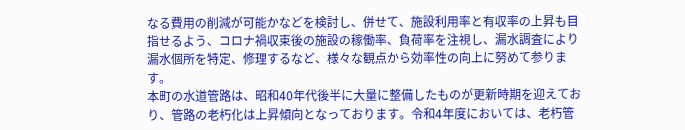なる費用の削減が可能かなどを検討し、併せて、施設利用率と有収率の上昇も目指せるよう、コロナ禍収束後の施設の稼働率、負荷率を注視し、漏水調査により漏水個所を特定、修理するなど、様々な観点から効率性の向上に努めて参ります。
本町の水道管路は、昭和40年代後半に大量に整備したものが更新時期を迎えており、管路の老朽化は上昇傾向となっております。令和4年度においては、老朽管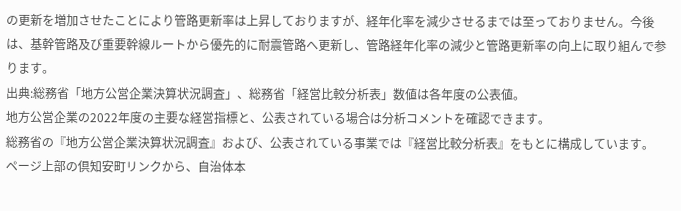の更新を増加させたことにより管路更新率は上昇しておりますが、経年化率を減少させるまでは至っておりません。今後は、基幹管路及び重要幹線ルートから優先的に耐震管路へ更新し、管路経年化率の減少と管路更新率の向上に取り組んで参ります。
出典:総務省「地方公営企業決算状況調査」、総務省「経営比較分析表」数値は各年度の公表値。
地方公営企業の2022年度の主要な経営指標と、公表されている場合は分析コメントを確認できます。
総務省の『地方公営企業決算状況調査』および、公表されている事業では『経営比較分析表』をもとに構成しています。
ページ上部の倶知安町リンクから、自治体本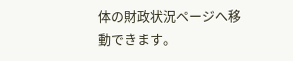体の財政状況ページへ移動できます。